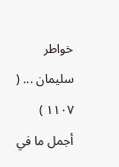خواطر سليمان ... ( ١١٠٧ )
أجمل ما في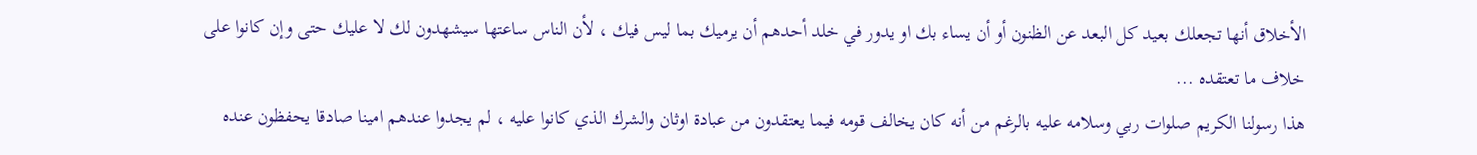الأخلاق أنها تجعلك بعيد كل البعد عن الظنون أو أن يساء بك او يدور في خلد أحدهم أن يرميك بما ليس فيك ، لأن الناس ساعتها سيشهدون لك لا عليك حتى وإن كانوا على خلاف ما تعتقده ...
هذا رسولنا الكريم صلوات ربي وسلامه عليه بالرغم من أنه كان يخالف قومه فيما يعتقدون من عبادة اوثان والشرك الذي كانوا عليه ، لم يجدوا عندهم امينا صادقا يحفظون عنده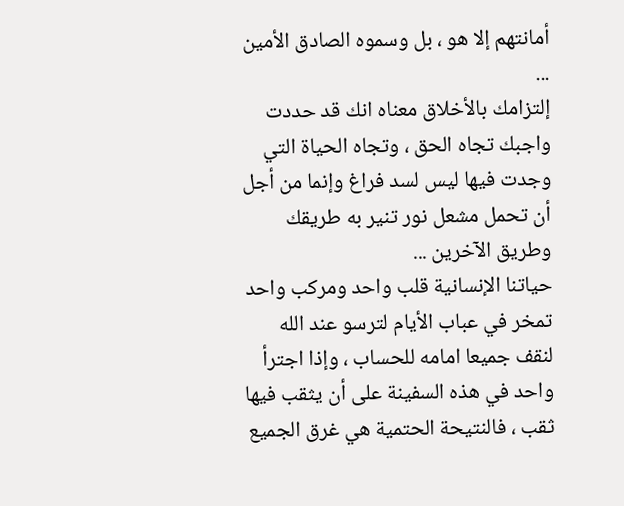أمانتهم إلا هو ، بل وسموه الصادق الأمين ...
إلتزامك بالأخلاق معناه انك قد حددت واجبك تجاه الحق ، وتجاه الحياة التي وجدت فيها ليس لسد فراغ وإنما من أجل أن تحمل مشعل نور تنير به طريقك وطريق الآخرين ...
حياتنا الإنسانية قلب واحد ومركب واحد تمخر في عباب الأيام لترسو عند الله لنقف جميعا امامه للحساب ، وإذا اجترأ واحد في هذه السفينة على أن يثقب فيها ثقب ، فالنتيحة الحتمية هي غرق الجميع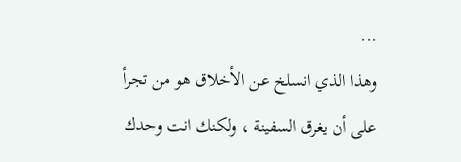...
وهذا الذي انسلخ عن الأخلاق هو من تجرأ على أن يغرق السفينة ، ولكنك انت وحدك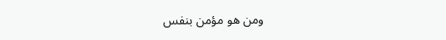ومن هو مؤمن بنفس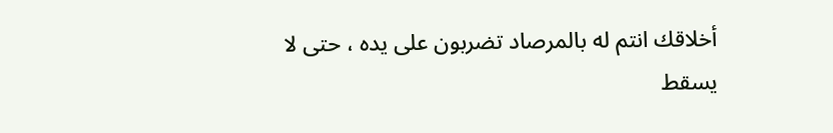أخلاقك انتم له بالمرصاد تضربون على يده ، حتى لا يسقط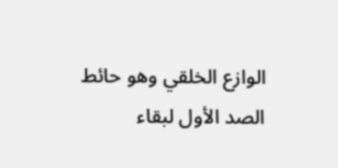الوازع الخلقي وهو حائط الصد الأول لبقاء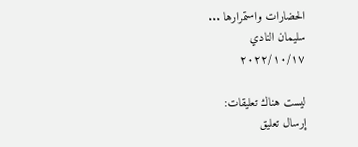الحضارات واستمرارها ...
سليمان النادي
٢٠٢٢/١٠/١٧

ليست هناك تعليقات:
إرسال تعليق